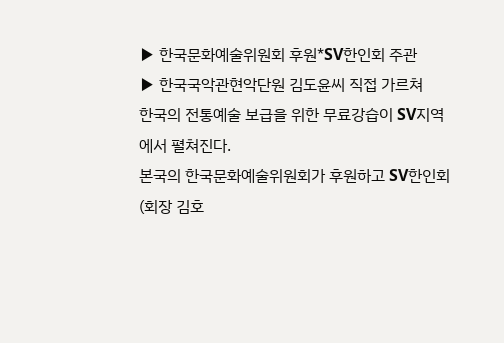▶ 한국문화예술위원회 후원*SV한인회 주관
▶ 한국국악관현악단원 김도윤씨 직접 가르쳐
한국의 전통예술 보급을 위한 무료강습이 SV지역에서 펼쳐진다.
본국의 한국문화예술위원회가 후원하고 SV한인회(회장 김호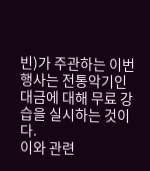빈)가 주관하는 이번 행사는 전통악기인 대금에 대해 무료 강습을 실시하는 것이다.
이와 관련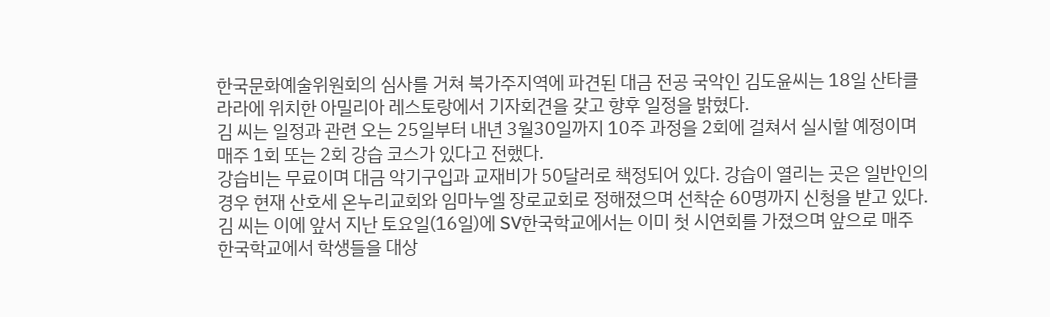한국문화예술위원회의 심사를 거쳐 북가주지역에 파견된 대금 전공 국악인 김도윤씨는 18일 산타클라라에 위치한 아밀리아 레스토랑에서 기자회견을 갖고 향후 일정을 밝혔다.
김 씨는 일정과 관련 오는 25일부터 내년 3월30일까지 10주 과정을 2회에 걸쳐서 실시할 예정이며 매주 1회 또는 2회 강습 코스가 있다고 전했다.
강습비는 무료이며 대금 악기구입과 교재비가 50달러로 책정되어 있다. 강습이 열리는 곳은 일반인의 경우 현재 산호세 온누리교회와 임마누엘 장로교회로 정해졌으며 선착순 60명까지 신청을 받고 있다.
김 씨는 이에 앞서 지난 토요일(16일)에 SV한국학교에서는 이미 첫 시연회를 가졌으며 앞으로 매주 한국학교에서 학생들을 대상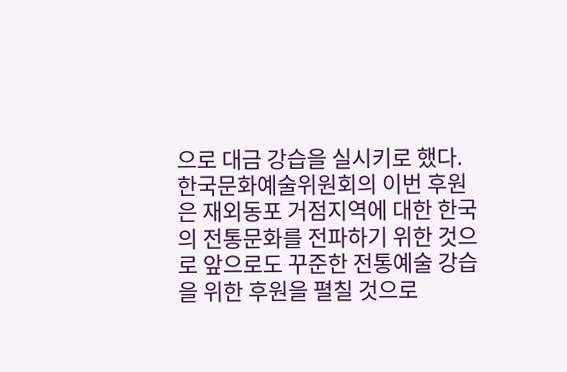으로 대금 강습을 실시키로 했다.
한국문화예술위원회의 이번 후원은 재외동포 거점지역에 대한 한국의 전통문화를 전파하기 위한 것으로 앞으로도 꾸준한 전통예술 강습을 위한 후원을 펼칠 것으로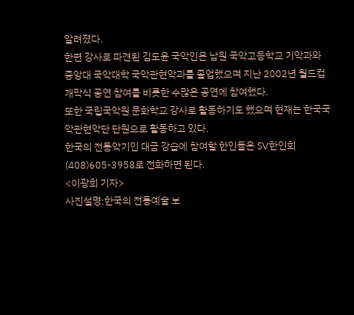알려졌다.
한편 강사로 파견된 김도윤 국악인은 남원 국악고등학교 기악과와 중앙대 국악대학 국악관현악과를 졸업했으며 지난 2002년 월드컵 개막식 공연 참여를 비롯한 수많은 공연에 참여했다.
또한 국립국악원 문화학교 강사로 활동하기도 했으며 현재는 한국국악관현악단 단원으로 활동하고 있다.
한국의 전통악기인 대금 강습에 참여할 한인들은 SV한인회(408)605-3958로 전화하면 된다.
<이광희 기자>
사진설명:한국의 전통예술 보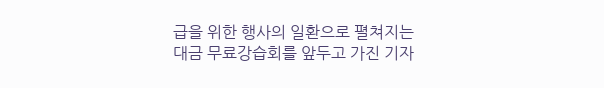급을 위한 행사의 일환으로 펼쳐지는 대금 무료강습회를 앞두고 가진 기자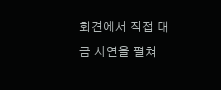회견에서 직접 대금 시연을 펼쳐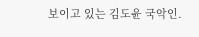보이고 있는 김도윤 국악인.